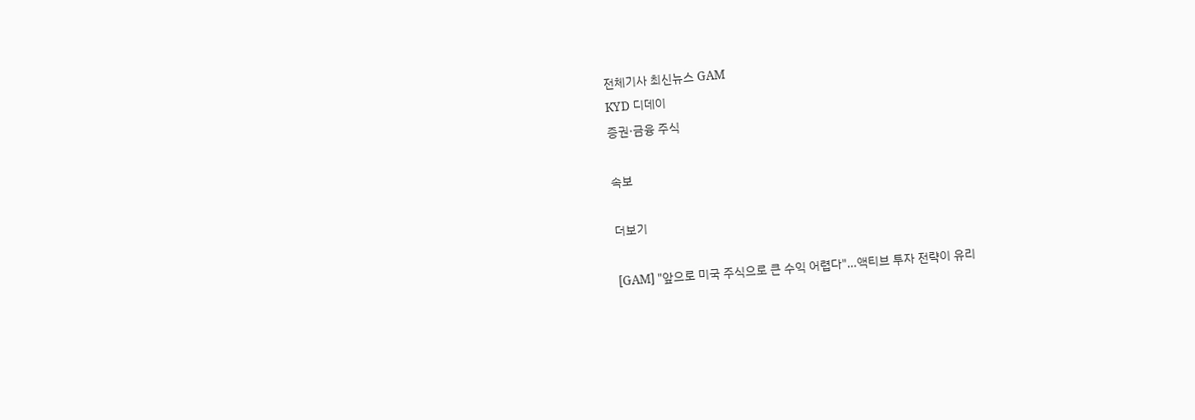전체기사 최신뉴스 GAM
KYD 디데이
증권·금융 주식

속보

더보기

[GAM] "앞으로 미국 주식으로 큰 수익 어렵다"…액티브 투자 전략이 유리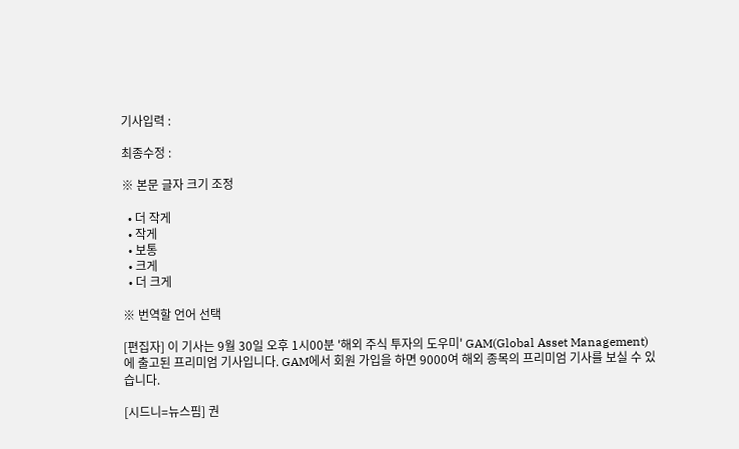기사입력 :

최종수정 :

※ 본문 글자 크기 조정

  • 더 작게
  • 작게
  • 보통
  • 크게
  • 더 크게

※ 번역할 언어 선택

[편집자] 이 기사는 9월 30일 오후 1시00분 '해외 주식 투자의 도우미' GAM(Global Asset Management)에 출고된 프리미엄 기사입니다. GAM에서 회원 가입을 하면 9000여 해외 종목의 프리미엄 기사를 보실 수 있습니다.

[시드니=뉴스핌] 권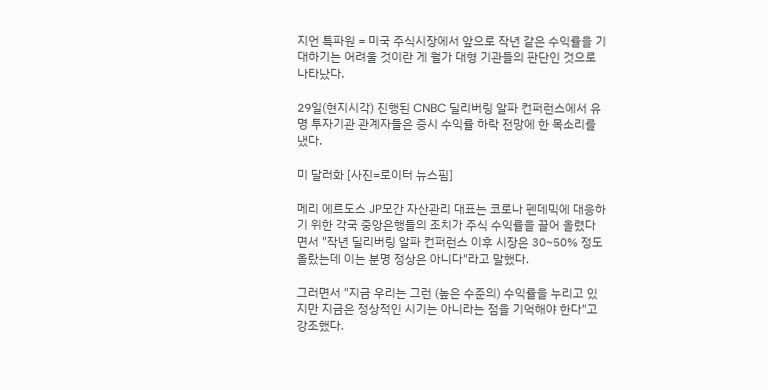지언 특파원 = 미국 주식시장에서 앞으로 작년 같은 수익률을 기대하기는 어려울 것이란 게 월가 대형 기관들의 판단인 것으로 나타났다.

29일(현지시각) 진행된 CNBC 딜리버링 알파 컨퍼런스에서 유명 투자기관 관계자들은 증시 수익률 하락 전망에 한 목소리를 냈다.

미 달러화 [사진=로이터 뉴스핌]

메리 에르도스 JP모간 자산관리 대표는 코로나 펜데믹에 대응하기 위한 각국 중앙은행들의 조치가 주식 수익률을 끌어 올렸다면서 "작년 딜리버링 알파 컨퍼런스 이후 시장은 30~50% 정도 올랐는데 이는 분명 정상은 아니다"라고 말했다.

그러면서 "지금 우리는 그런 (높은 수준의) 수익률을 누리고 있지만 지금은 정상적인 시기는 아니라는 점을 기억해야 한다"고 강조했다.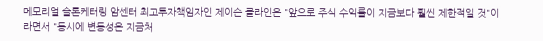메모리얼 슬론케터링 암센터 최고투자책임자인 제이슨 클라인은 "앞으로 주식 수익률이 지금보다 훨씬 제한적일 것"이라면서 "동시에 변동성은 지금처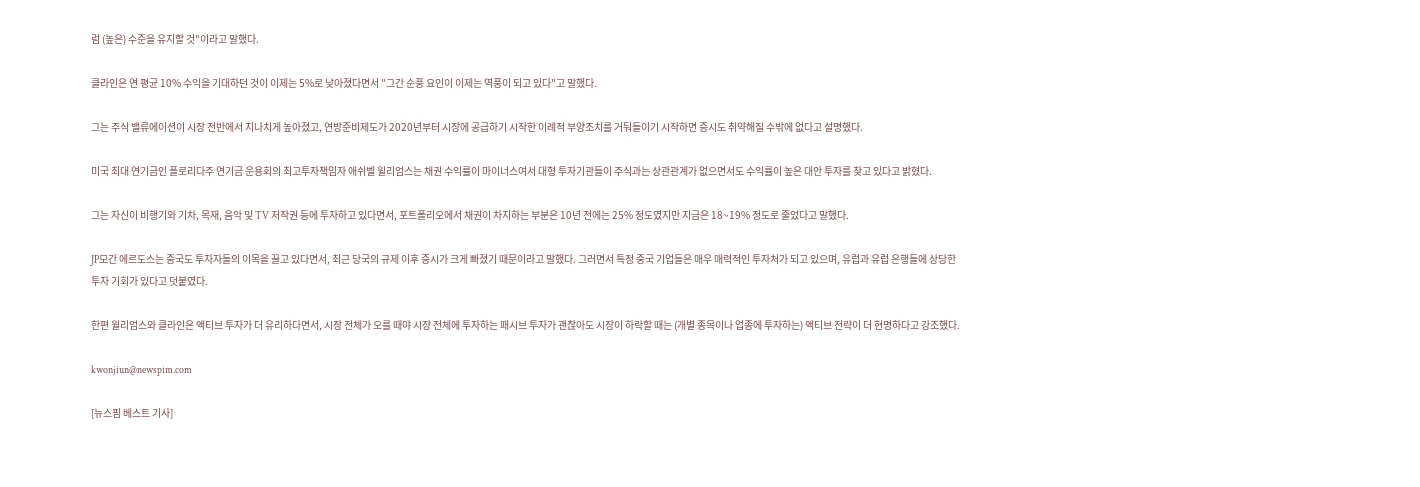럼 (높은) 수준을 유지할 것"이라고 말했다.

클라인은 연 평균 10% 수익을 기대하던 것이 이제는 5%로 낮아졌다면서 "그간 순풍 요인이 이제는 역풍이 되고 있다"고 말했다.

그는 주식 밸류에이션이 시장 전반에서 지나치게 높아졌고, 연방준비제도가 2020년부터 시장에 공급하기 시작한 이례적 부양조치를 거둬들이기 시작하면 증시도 취약해질 수밖에 없다고 설명했다.

미국 최대 연기금인 플로리다주 연기금 운용회의 최고투자책임자 애쉬벨 윌리엄스는 채권 수익률이 마이너스여서 대형 투자기관들이 주식과는 상관관계가 없으면서도 수익률이 높은 대안 투자를 찾고 있다고 밝혔다.

그는 자신이 비행기와 기차, 목재, 음악 및 TV 저작권 등에 투자하고 있다면서, 포트폴리오에서 채권이 차지하는 부분은 10년 전에는 25% 정도였지만 지금은 18~19% 정도로 줄었다고 말했다.

JP모간 에르도스는 중국도 투자자들의 이목을 끌고 있다면서, 최근 당국의 규제 이후 증시가 크게 빠졌기 때문이라고 말했다. 그러면서 특정 중국 기업들은 매우 매력적인 투자처가 되고 있으며, 유럽과 유럽 은행들에 상당한 투자 기회가 있다고 덧붙였다.

한편 윌리엄스와 클라인은 액티브 투자가 더 유리하다면서, 시장 전체가 오를 때야 시장 전체에 투자하는 패시브 투자가 괜찮아도 시장이 하락할 때는 (개별 종목이나 업종에 투자하는) 액티브 전략이 더 현명하다고 강조했다.

kwonjiun@newspim.com

[뉴스핌 베스트 기사]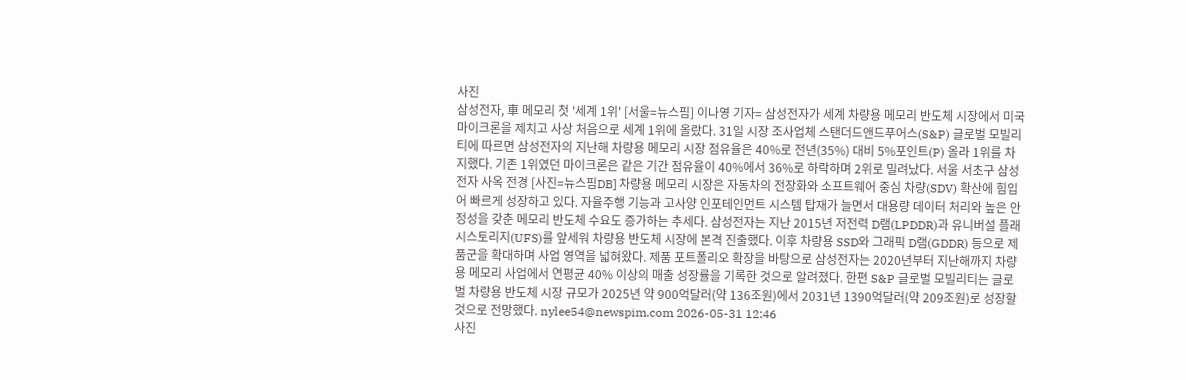사진
삼성전자, 車 메모리 첫 '세계 1위' [서울=뉴스핌] 이나영 기자= 삼성전자가 세계 차량용 메모리 반도체 시장에서 미국 마이크론을 제치고 사상 처음으로 세계 1위에 올랐다. 31일 시장 조사업체 스탠더드앤드푸어스(S&P) 글로벌 모빌리티에 따르면 삼성전자의 지난해 차량용 메모리 시장 점유율은 40%로 전년(35%) 대비 5%포인트(P) 올라 1위를 차지했다. 기존 1위였던 마이크론은 같은 기간 점유율이 40%에서 36%로 하락하며 2위로 밀려났다. 서울 서초구 삼성전자 사옥 전경 [사진=뉴스핌DB] 차량용 메모리 시장은 자동차의 전장화와 소프트웨어 중심 차량(SDV) 확산에 힘입어 빠르게 성장하고 있다. 자율주행 기능과 고사양 인포테인먼트 시스템 탑재가 늘면서 대용량 데이터 처리와 높은 안정성을 갖춘 메모리 반도체 수요도 증가하는 추세다. 삼성전자는 지난 2015년 저전력 D램(LPDDR)과 유니버설 플래시스토리지(UFS)를 앞세워 차량용 반도체 시장에 본격 진출했다. 이후 차량용 SSD와 그래픽 D램(GDDR) 등으로 제품군을 확대하며 사업 영역을 넓혀왔다. 제품 포트폴리오 확장을 바탕으로 삼성전자는 2020년부터 지난해까지 차량용 메모리 사업에서 연평균 40% 이상의 매출 성장률을 기록한 것으로 알려졌다. 한편 S&P 글로벌 모빌리티는 글로벌 차량용 반도체 시장 규모가 2025년 약 900억달러(약 136조원)에서 2031년 1390억달러(약 209조원)로 성장할 것으로 전망했다. nylee54@newspim.com 2026-05-31 12:46
사진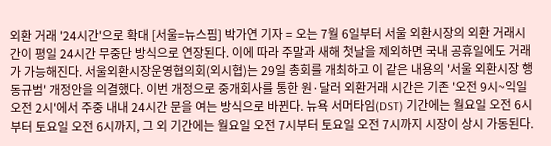외환 거래 '24시간'으로 확대 [서울=뉴스핌] 박가연 기자 = 오는 7월 6일부터 서울 외환시장의 외환 거래시간이 평일 24시간 무중단 방식으로 연장된다. 이에 따라 주말과 새해 첫날을 제외하면 국내 공휴일에도 거래가 가능해진다. 서울외환시장운영협의회(외시협)는 29일 총회를 개최하고 이 같은 내용의 '서울 외환시장 행동규범' 개정안을 의결했다. 이번 개정으로 중개회사를 통한 원·달러 외환거래 시간은 기존 '오전 9시~익일 오전 2시'에서 주중 내내 24시간 문을 여는 방식으로 바뀐다. 뉴욕 서머타임(DST) 기간에는 월요일 오전 6시부터 토요일 오전 6시까지, 그 외 기간에는 월요일 오전 7시부터 토요일 오전 7시까지 시장이 상시 가동된다.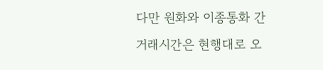다만 원화와 이종통화 간 거래시간은 현행대로 오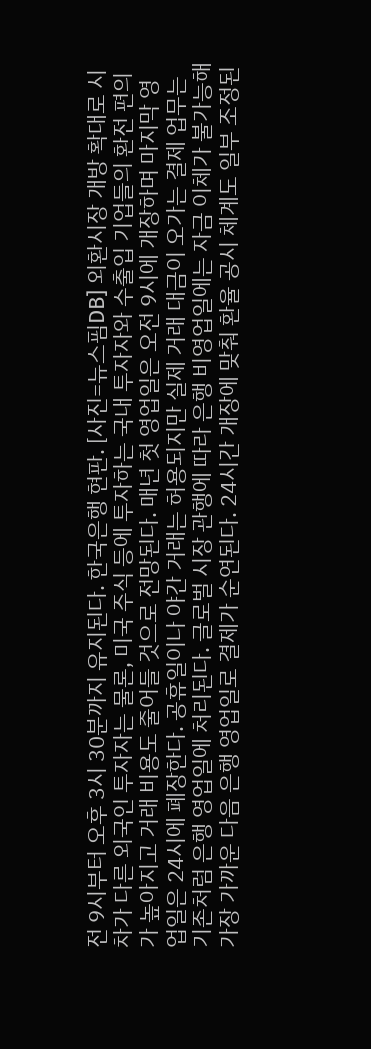전 9시부터 오후 3시 30분까지 유지된다. 한국은행 현판. [사진=뉴스핌DB] 외환시장 개방 확대로 시차가 다른 외국인 투자자는 물론, 미국 주식 등에 투자하는 국내 투자자와 수출입 기업들의 환전 편의가 높아지고 거래 비용도 줄어들 것으로 전망된다. 매년 첫 영업일은 오전 9시에 개장하며 마지막 영업일은 24시에 폐장한다. 공휴일이나 야간 거래는 허용되지만 실제 거래 대금이 오가는 결제 업무는 기존처럼 은행 영업일에 처리된다. 글로벌 시장 관행에 따라 은행 비영업일에는 자금 이체가 불가능해 가장 가까운 다음 은행 영업일로 결제가 순연된다. 24시간 개장에 맞춰 환율 공시 체계도 일부 조정된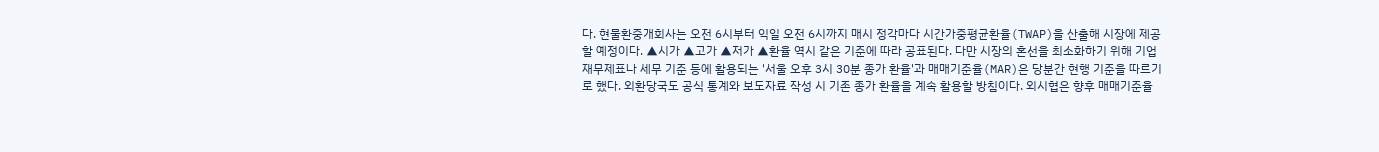다. 현물환중개회사는 오전 6시부터 익일 오전 6시까지 매시 정각마다 시간가중평균환율(TWAP)을 산출해 시장에 제공할 예정이다. ▲시가 ▲고가 ▲저가 ▲환율 역시 같은 기준에 따라 공표된다. 다만 시장의 혼선을 최소화하기 위해 기업 재무제표나 세무 기준 등에 활용되는 '서울 오후 3시 30분 종가 환율'과 매매기준율(MAR)은 당분간 현행 기준을 따르기로 했다. 외환당국도 공식 통계와 보도자료 작성 시 기존 종가 환율을 계속 활용할 방침이다. 외시협은 향후 매매기준율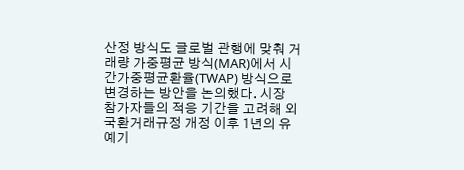산정 방식도 글로벌 관행에 맞춰 거래량 가중평균 방식(MAR)에서 시간가중평균환율(TWAP) 방식으로 변경하는 방안을 논의했다. 시장 참가자들의 적응 기간을 고려해 외국환거래규정 개정 이후 1년의 유예기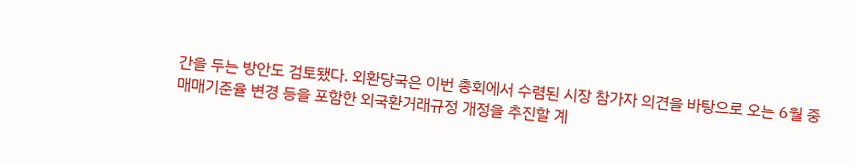간을 두는 방안도 검토됐다. 외환당국은 이번 총회에서 수렴된 시장 참가자 의견을 바탕으로 오는 6월 중 매매기준율 변경 등을 포함한 외국환거래규정 개정을 추진할 계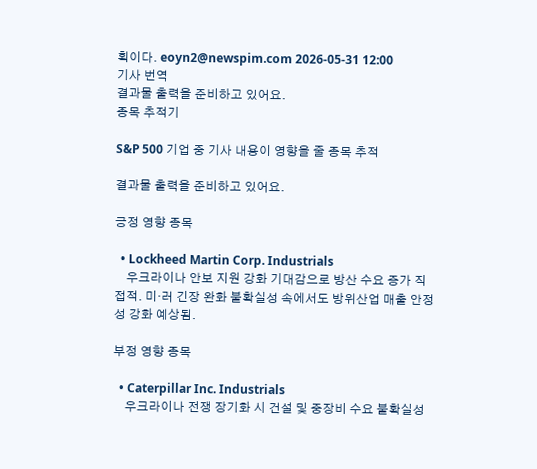획이다. eoyn2@newspim.com 2026-05-31 12:00
기사 번역
결과물 출력을 준비하고 있어요.
종목 추적기

S&P 500 기업 중 기사 내용이 영향을 줄 종목 추적

결과물 출력을 준비하고 있어요.

긍정 영향 종목

  • Lockheed Martin Corp. Industrials
    우크라이나 안보 지원 강화 기대감으로 방산 수요 증가 직접적. 미·러 긴장 완화 불확실성 속에서도 방위산업 매출 안정성 강화 예상됨.

부정 영향 종목

  • Caterpillar Inc. Industrials
    우크라이나 전쟁 장기화 시 건설 및 중장비 수요 불확실성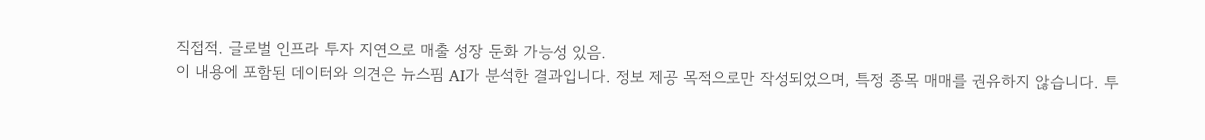직접적. 글로벌 인프라 투자 지연으로 매출 성장 둔화 가능성 있음.
이 내용에 포함된 데이터와 의견은 뉴스핌 AI가 분석한 결과입니다. 정보 제공 목적으로만 작성되었으며, 특정 종목 매매를 권유하지 않습니다. 투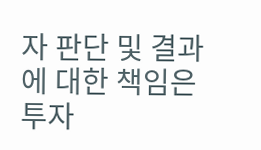자 판단 및 결과에 대한 책임은 투자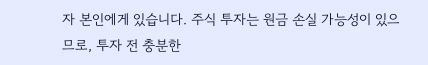자 본인에게 있습니다. 주식 투자는 원금 손실 가능성이 있으므로, 투자 전 충분한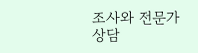조사와 전문가 상담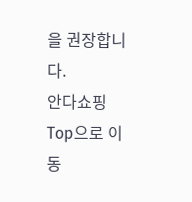을 권장합니다.
안다쇼핑
Top으로 이동